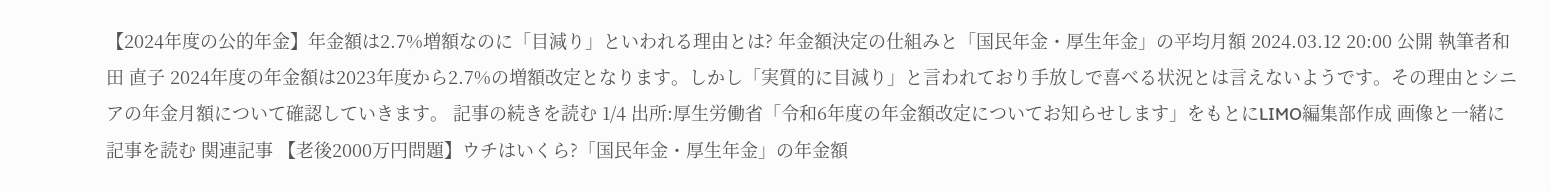【2024年度の公的年金】年金額は2.7%増額なのに「目減り」といわれる理由とは? 年金額決定の仕組みと「国民年金・厚生年金」の平均月額 2024.03.12 20:00 公開 執筆者和田 直子 2024年度の年金額は2023年度から2.7%の増額改定となります。しかし「実質的に目減り」と言われており手放しで喜べる状況とは言えないようです。その理由とシニアの年金月額について確認していきます。 記事の続きを読む 1/4 出所:厚生労働省「令和6年度の年金額改定についてお知らせします」をもとにLIMO編集部作成 画像と一緒に記事を読む 関連記事 【老後2000万円問題】ウチはいくら?「国民年金・厚生年金」の年金額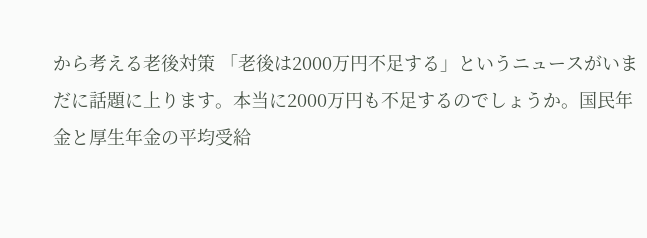から考える老後対策 「老後は2000万円不足する」というニュースがいまだに話題に上ります。本当に2000万円も不足するのでしょうか。国民年金と厚生年金の平均受給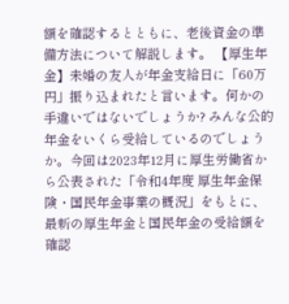額を確認するとともに、老後資金の準備方法について解説します。 【厚生年金】未婚の友人が年金支給日に「60万円」振り込まれたと言います。何かの手違いではないでしょうか? みんな公的年金をいくら受給しているのでしょうか。今回は2023年12月に厚生労働省から公表された「令和4年度 厚生年金保険・国民年金事業の概況」をもとに、最新の厚生年金と国民年金の受給額を確認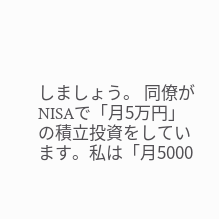しましょう。 同僚がNISAで「月5万円」の積立投資をしています。私は「月5000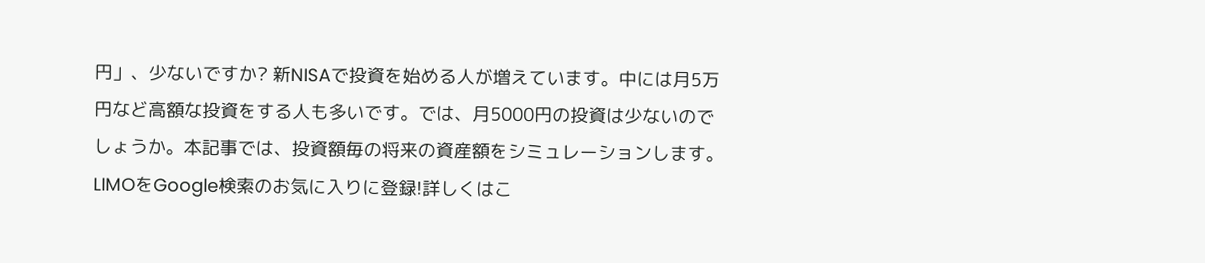円」、少ないですか? 新NISAで投資を始める人が増えています。中には月5万円など高額な投資をする人も多いです。では、月5000円の投資は少ないのでしょうか。本記事では、投資額毎の将来の資産額をシミュレーションします。 LIMOをGoogle検索のお気に入りに登録!詳しくはこ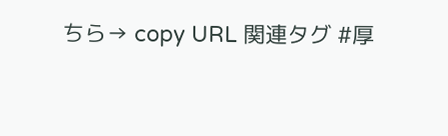ちら→ copy URL 関連タグ #厚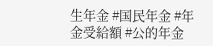生年金 #国民年金 #年金受給額 #公的年金